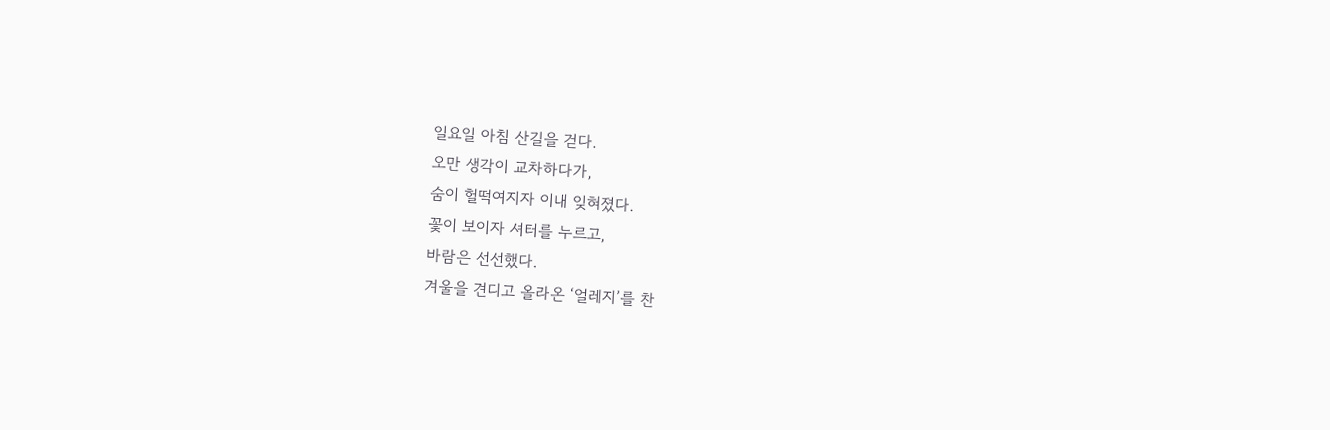일요일 아침 산길을 걷다.
오만 생각이 교차하다가,
숨이 헐떡여지자 이내 잊혀졌다.
꽃이 보이자 셔터를 누르고,
바람은 선선했다.
겨울을 견디고 올라온 ‘얼레지’를 찬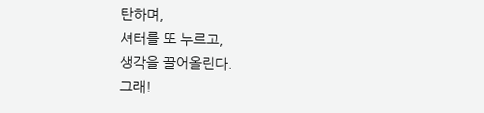탄하며,
셔터를 또 누르고,
생각을 끌어올린다.
그래!